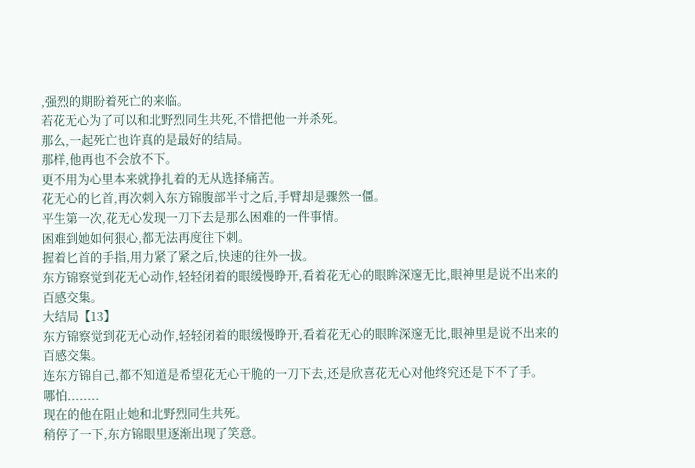,强烈的期盼着死亡的来临。
若花无心为了可以和北野烈同生共死,不惜把他一并杀死。
那么,一起死亡也许真的是最好的结局。
那样,他再也不会放不下。
更不用为心里本来就挣扎着的无从选择痛苦。
花无心的匕首,再次刺入东方锦腹部半寸之后,手臂却是骤然一僵。
平生第一次,花无心发现一刀下去是那么困难的一件事情。
困难到她如何狠心,都无法再度往下刺。
握着匕首的手指,用力紧了紧之后,快速的往外一拔。
东方锦察觉到花无心动作,轻轻闭着的眼缓慢睁开,看着花无心的眼眸深邃无比,眼神里是说不出来的百感交集。
大结局【13】
东方锦察觉到花无心动作,轻轻闭着的眼缓慢睁开,看着花无心的眼眸深邃无比,眼神里是说不出来的百感交集。
连东方锦自己,都不知道是希望花无心干脆的一刀下去,还是欣喜花无心对他终究还是下不了手。
哪怕........
现在的他在阻止她和北野烈同生共死。
稍停了一下,东方锦眼里逐渐出现了笑意。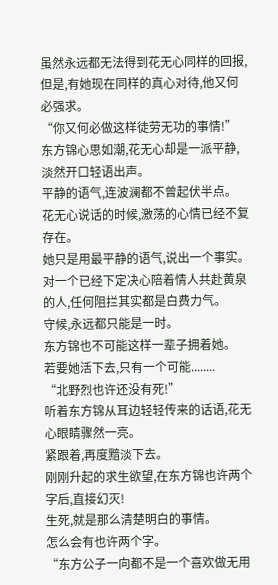虽然永远都无法得到花无心同样的回报,但是,有她现在同样的真心对待,他又何必强求。
“你又何必做这样徒劳无功的事情!”
东方锦心思如潮,花无心却是一派平静,淡然开口轻语出声。
平静的语气,连波澜都不曾起伏半点。
花无心说话的时候,激荡的心情已经不复存在。
她只是用最平静的语气,说出一个事实。
对一个已经下定决心陪着情人共赴黄泉的人,任何阻拦其实都是白费力气。
守候,永远都只能是一时。
东方锦也不可能这样一辈子拥着她。
若要她活下去,只有一个可能........
“北野烈也许还没有死!”
听着东方锦从耳边轻轻传来的话语,花无心眼睛骤然一亮。
紧跟着,再度黯淡下去。
刚刚升起的求生欲望,在东方锦也许两个字后,直接幻灭!
生死,就是那么清楚明白的事情。
怎么会有也许两个字。
“东方公子一向都不是一个喜欢做无用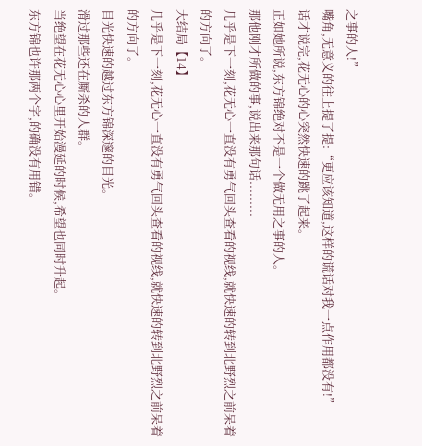之事的人!”
嘴角,无意义的往上提了提:“更应该知道,这样的谎话对我一点作用都没有!”
话才说完,花无心的心突然快速的跳了起来。
正如她所说,东方锦绝对不是一个做无用之事的人。
那他刚才所做的事,说出来那句话.........
几乎是下一刻,花无心一直没有勇气回头查看的视线,就快速的转到北野烈之前呆着的方向了。
大结局【14】
几乎是下一刻,花无心一直没有勇气回头查看的视线,就快速的转到北野烈之前呆着的方向了。
目光快速的越过东方锦深邃的目光。
滑过那些还在厮杀的人群。
当绝望在花无心心里开始漫延的时候,希望也同时升起。
东方锦也许那两个字,的确没有用错。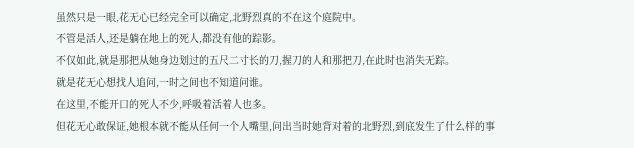虽然只是一眼,花无心已经完全可以确定,北野烈真的不在这个庭院中。
不管是活人,还是躺在地上的死人,都没有他的踪影。
不仅如此,就是那把从她身边划过的五尺二寸长的刀,握刀的人和那把刀,在此时也消失无踪。
就是花无心想找人追问,一时之间也不知道问谁。
在这里,不能开口的死人不少,呼吸着活着人也多。
但花无心敢保证,她根本就不能从任何一个人嘴里,问出当时她背对着的北野烈,到底发生了什么样的事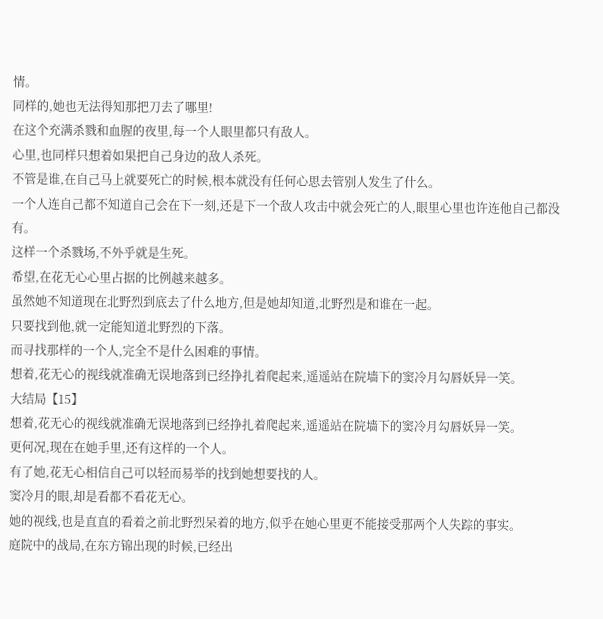情。
同样的,她也无法得知那把刀去了哪里!
在这个充满杀戮和血腥的夜里,每一个人眼里都只有敌人。
心里,也同样只想着如果把自己身边的敌人杀死。
不管是谁,在自己马上就要死亡的时候,根本就没有任何心思去管别人发生了什么。
一个人连自己都不知道自己会在下一刻,还是下一个敌人攻击中就会死亡的人,眼里心里也许连他自己都没有。
这样一个杀戮场,不外乎就是生死。
希望,在花无心心里占据的比例越来越多。
虽然她不知道现在北野烈到底去了什么地方,但是她却知道,北野烈是和谁在一起。
只要找到他,就一定能知道北野烈的下落。
而寻找那样的一个人,完全不是什么困难的事情。
想着,花无心的视线就准确无误地落到已经挣扎着爬起来,遥遥站在院墙下的窦冷月勾唇妖异一笑。
大结局【15】
想着,花无心的视线就准确无误地落到已经挣扎着爬起来,遥遥站在院墙下的窦冷月勾唇妖异一笑。
更何况,现在在她手里,还有这样的一个人。
有了她,花无心相信自己可以轻而易举的找到她想要找的人。
窦冷月的眼,却是看都不看花无心。
她的视线,也是直直的看着之前北野烈呆着的地方,似乎在她心里更不能接受那两个人失踪的事实。
庭院中的战局,在东方锦出现的时候,已经出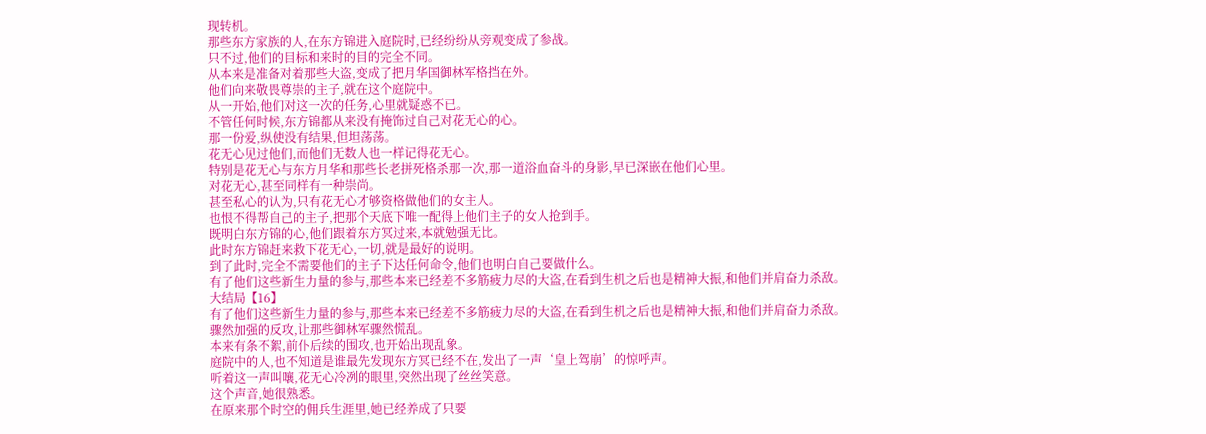现转机。
那些东方家族的人,在东方锦进入庭院时,已经纷纷从旁观变成了参战。
只不过,他们的目标和来时的目的完全不同。
从本来是准备对着那些大盗,变成了把月华国御林军格挡在外。
他们向来敬畏尊崇的主子,就在这个庭院中。
从一开始,他们对这一次的任务,心里就疑惑不已。
不管任何时候,东方锦都从来没有掩饰过自己对花无心的心。
那一份爱,纵使没有结果,但坦荡荡。
花无心见过他们,而他们无数人也一样记得花无心。
特别是花无心与东方月华和那些长老拼死格杀那一次,那一道浴血奋斗的身影,早已深嵌在他们心里。
对花无心,甚至同样有一种崇尚。
甚至私心的认为,只有花无心才够资格做他们的女主人。
也恨不得帮自己的主子,把那个天底下唯一配得上他们主子的女人抢到手。
既明白东方锦的心,他们跟着东方冥过来,本就勉强无比。
此时东方锦赶来救下花无心,一切,就是最好的说明。
到了此时,完全不需要他们的主子下达任何命令,他们也明白自己要做什么。
有了他们这些新生力量的参与,那些本来已经差不多筋疲力尽的大盗,在看到生机之后也是精神大振,和他们并肩奋力杀敌。
大结局【16】
有了他们这些新生力量的参与,那些本来已经差不多筋疲力尽的大盗,在看到生机之后也是精神大振,和他们并肩奋力杀敌。
骤然加强的反攻,让那些御林军骤然慌乱。
本来有条不絮,前仆后续的围攻,也开始出现乱象。
庭院中的人,也不知道是谁最先发现东方冥已经不在,发出了一声‘皇上驾崩’的惊呼声。
听着这一声叫嚷,花无心冷冽的眼里,突然出现了丝丝笑意。
这个声音,她很熟悉。
在原来那个时空的佣兵生涯里,她已经养成了只要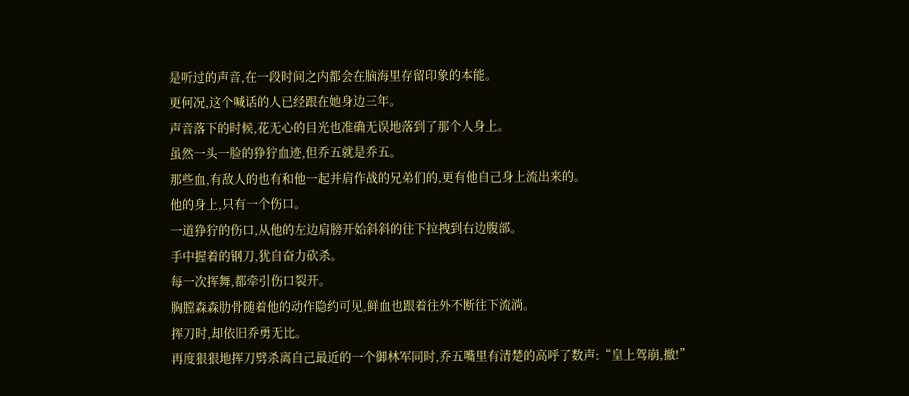是听过的声音,在一段时间之内都会在脑海里存留印象的本能。
更何况,这个喊话的人已经跟在她身边三年。
声音落下的时候,花无心的目光也准确无误地落到了那个人身上。
虽然一头一脸的狰狞血迹,但乔五就是乔五。
那些血,有敌人的也有和他一起并肩作战的兄弟们的,更有他自己身上流出来的。
他的身上,只有一个伤口。
一道狰狞的伤口,从他的左边肩膀开始斜斜的往下拉拽到右边腹部。
手中握着的钢刀,犹自奋力砍杀。
每一次挥舞,都牵引伤口裂开。
胸膛森森肋骨随着他的动作隐约可见,鲜血也跟着往外不断往下流淌。
挥刀时,却依旧乔勇无比。
再度狠狠地挥刀劈杀离自己最近的一个御林军同时,乔五嘴里有清楚的高呼了数声:“皇上驾崩,撤!”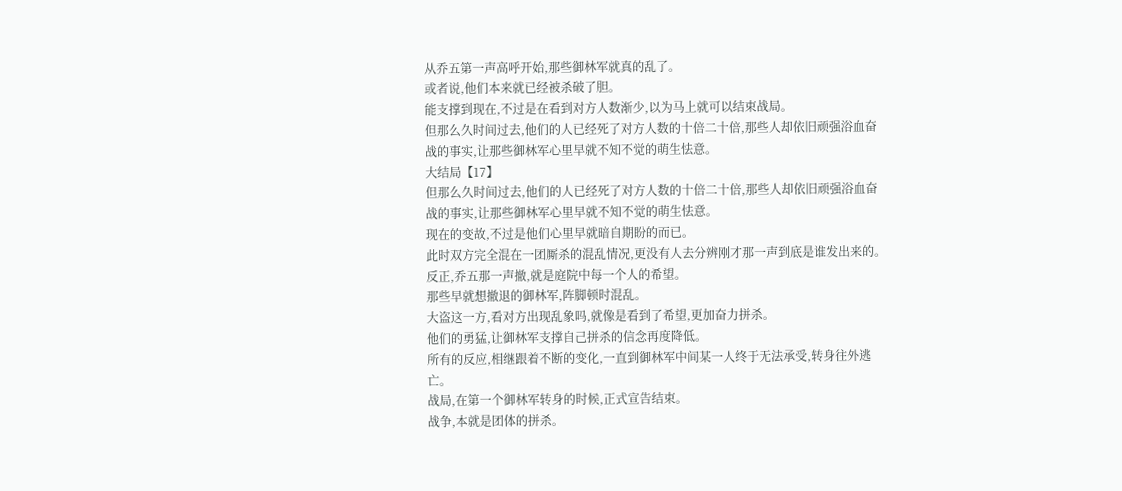从乔五第一声高呼开始,那些御林军就真的乱了。
或者说,他们本来就已经被杀破了胆。
能支撑到现在,不过是在看到对方人数渐少,以为马上就可以结束战局。
但那么久时间过去,他们的人已经死了对方人数的十倍二十倍,那些人却依旧顽强浴血奋战的事实,让那些御林军心里早就不知不觉的萌生怯意。
大结局【17】
但那么久时间过去,他们的人已经死了对方人数的十倍二十倍,那些人却依旧顽强浴血奋战的事实,让那些御林军心里早就不知不觉的萌生怯意。
现在的变故,不过是他们心里早就暗自期盼的而已。
此时双方完全混在一团厮杀的混乱情况,更没有人去分辨刚才那一声到底是谁发出来的。
反正,乔五那一声撤,就是庭院中每一个人的希望。
那些早就想撤退的御林军,阵脚顿时混乱。
大盗这一方,看对方出现乱象吗,就像是看到了希望,更加奋力拼杀。
他们的勇猛,让御林军支撑自己拼杀的信念再度降低。
所有的反应,相继跟着不断的变化,一直到御林军中间某一人终于无法承受,转身往外逃亡。
战局,在第一个御林军转身的时候,正式宣告结束。
战争,本就是团体的拼杀。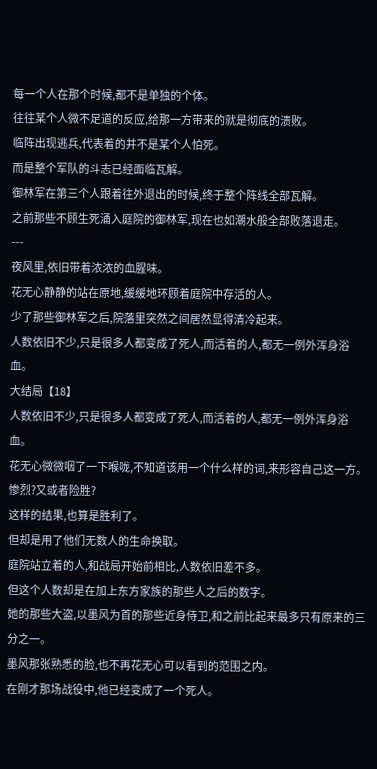每一个人在那个时候,都不是单独的个体。
往往某个人微不足道的反应,给那一方带来的就是彻底的溃败。
临阵出现逃兵,代表着的并不是某个人怕死。
而是整个军队的斗志已经面临瓦解。
御林军在第三个人跟着往外退出的时候,终于整个阵线全部瓦解。
之前那些不顾生死涌入庭院的御林军,现在也如潮水般全部败落退走。
---
夜风里,依旧带着浓浓的血腥味。
花无心静静的站在原地,缓缓地环顾着庭院中存活的人。
少了那些御林军之后,院落里突然之间居然显得清冷起来。
人数依旧不少,只是很多人都变成了死人,而活着的人,都无一例外浑身浴血。
大结局【18】
人数依旧不少,只是很多人都变成了死人,而活着的人,都无一例外浑身浴血。
花无心微微咽了一下喉咙,不知道该用一个什么样的词,来形容自己这一方。
惨烈?又或者险胜?
这样的结果,也算是胜利了。
但却是用了他们无数人的生命换取。
庭院站立着的人,和战局开始前相比,人数依旧差不多。
但这个人数却是在加上东方家族的那些人之后的数字。
她的那些大盗,以墨风为首的那些近身侍卫,和之前比起来最多只有原来的三分之一。
墨风那张熟悉的脸,也不再花无心可以看到的范围之内。
在刚才那场战役中,他已经变成了一个死人。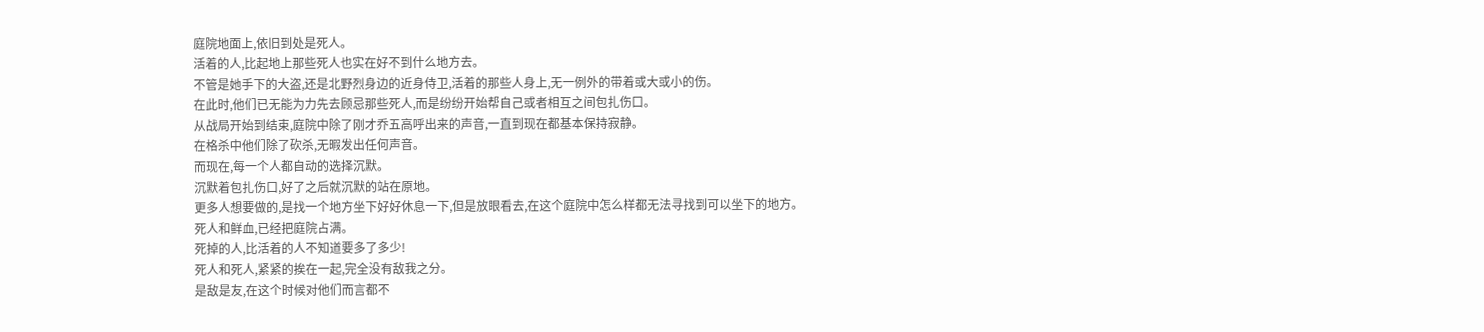庭院地面上,依旧到处是死人。
活着的人,比起地上那些死人也实在好不到什么地方去。
不管是她手下的大盗,还是北野烈身边的近身侍卫,活着的那些人身上,无一例外的带着或大或小的伤。
在此时,他们已无能为力先去顾忌那些死人,而是纷纷开始帮自己或者相互之间包扎伤口。
从战局开始到结束,庭院中除了刚才乔五高呼出来的声音,一直到现在都基本保持寂静。
在格杀中他们除了砍杀,无暇发出任何声音。
而现在,每一个人都自动的选择沉默。
沉默着包扎伤口,好了之后就沉默的站在原地。
更多人想要做的,是找一个地方坐下好好休息一下,但是放眼看去,在这个庭院中怎么样都无法寻找到可以坐下的地方。
死人和鲜血,已经把庭院占满。
死掉的人,比活着的人不知道要多了多少!
死人和死人,紧紧的挨在一起,完全没有敌我之分。
是敌是友,在这个时候对他们而言都不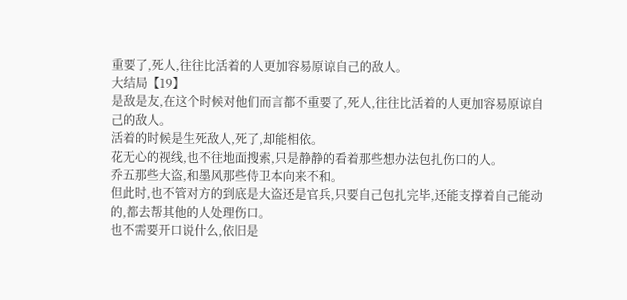重要了,死人,往往比活着的人更加容易原谅自己的敌人。
大结局【19】
是敌是友,在这个时候对他们而言都不重要了,死人,往往比活着的人更加容易原谅自己的敌人。
活着的时候是生死敌人,死了,却能相依。
花无心的视线,也不往地面搜索,只是静静的看着那些想办法包扎伤口的人。
乔五那些大盗,和墨风那些侍卫本向来不和。
但此时,也不管对方的到底是大盗还是官兵,只要自己包扎完毕,还能支撑着自己能动的,都去帮其他的人处理伤口。
也不需要开口说什么,依旧是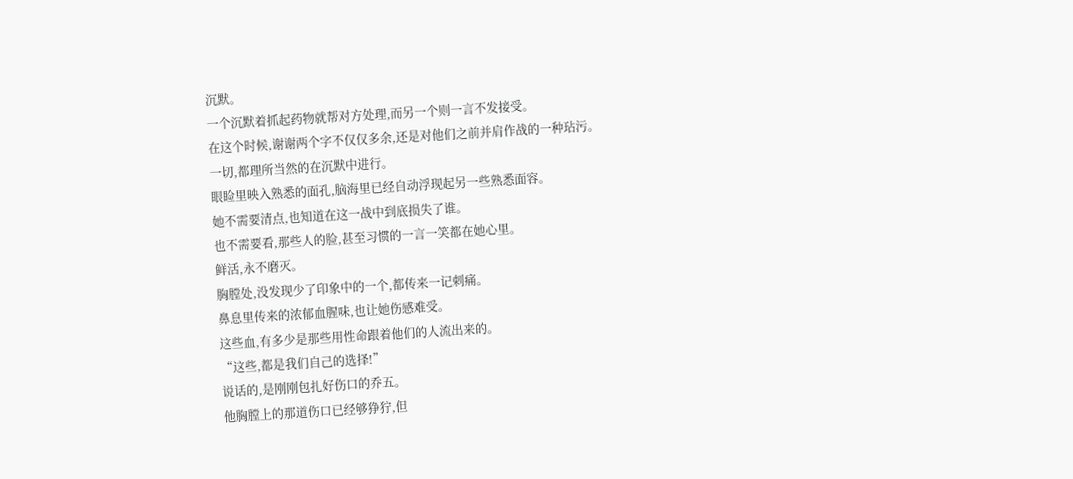沉默。
一个沉默着抓起药物就帮对方处理,而另一个则一言不发接受。
在这个时候,谢谢两个字不仅仅多余,还是对他们之前并肩作战的一种玷污。
一切,都理所当然的在沉默中进行。
眼睑里映入熟悉的面孔,脑海里已经自动浮现起另一些熟悉面容。
她不需要清点,也知道在这一战中到底损失了谁。
也不需要看,那些人的脸,甚至习惯的一言一笑都在她心里。
鲜活,永不磨灭。
胸膛处,没发现少了印象中的一个,都传来一记刺痛。
鼻息里传来的浓郁血腥味,也让她伤感难受。
这些血,有多少是那些用性命跟着他们的人流出来的。
“这些,都是我们自己的选择!”
说话的,是刚刚包扎好伤口的乔五。
他胸膛上的那道伤口已经够狰狞,但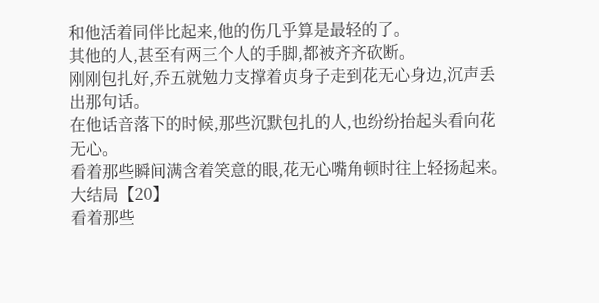和他活着同伴比起来,他的伤几乎算是最轻的了。
其他的人,甚至有两三个人的手脚,都被齐齐砍断。
刚刚包扎好,乔五就勉力支撑着贞身子走到花无心身边,沉声丢出那句话。
在他话音落下的时候,那些沉默包扎的人,也纷纷抬起头看向花无心。
看着那些瞬间满含着笑意的眼,花无心嘴角顿时往上轻扬起来。
大结局【20】
看着那些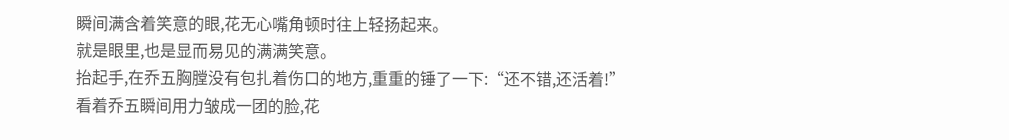瞬间满含着笑意的眼,花无心嘴角顿时往上轻扬起来。
就是眼里,也是显而易见的满满笑意。
抬起手,在乔五胸膛没有包扎着伤口的地方,重重的锤了一下:“还不错,还活着!”
看着乔五瞬间用力皱成一团的脸,花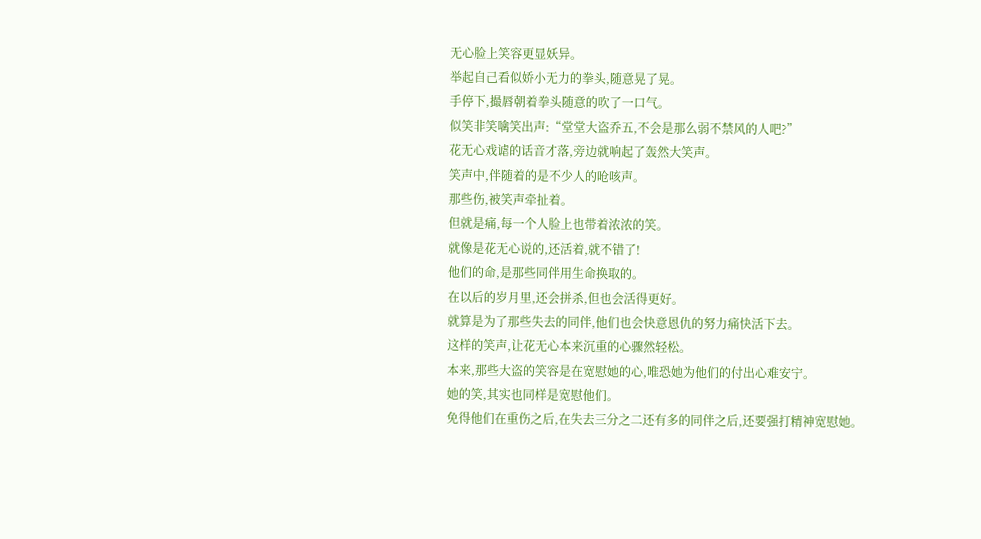无心脸上笑容更显妖异。
举起自己看似娇小无力的拳头,随意晃了晃。
手停下,撮唇朝着拳头随意的吹了一口气。
似笑非笑噙笑出声:“堂堂大盗乔五,不会是那么弱不禁风的人吧?”
花无心戏谑的话音才落,旁边就响起了轰然大笑声。
笑声中,伴随着的是不少人的呛咳声。
那些伤,被笑声牵扯着。
但就是痛,每一个人脸上也带着浓浓的笑。
就像是花无心说的,还活着,就不错了!
他们的命,是那些同伴用生命换取的。
在以后的岁月里,还会拼杀,但也会活得更好。
就算是为了那些失去的同伴,他们也会快意恩仇的努力痛快活下去。
这样的笑声,让花无心本来沉重的心骤然轻松。
本来,那些大盗的笑容是在宽慰她的心,唯恐她为他们的付出心难安宁。
她的笑,其实也同样是宽慰他们。
免得他们在重伤之后,在失去三分之二还有多的同伴之后,还要强打精神宽慰她。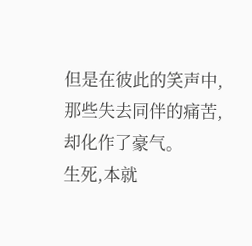但是在彼此的笑声中,那些失去同伴的痛苦,却化作了豪气。
生死,本就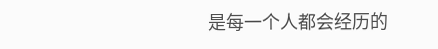是每一个人都会经历的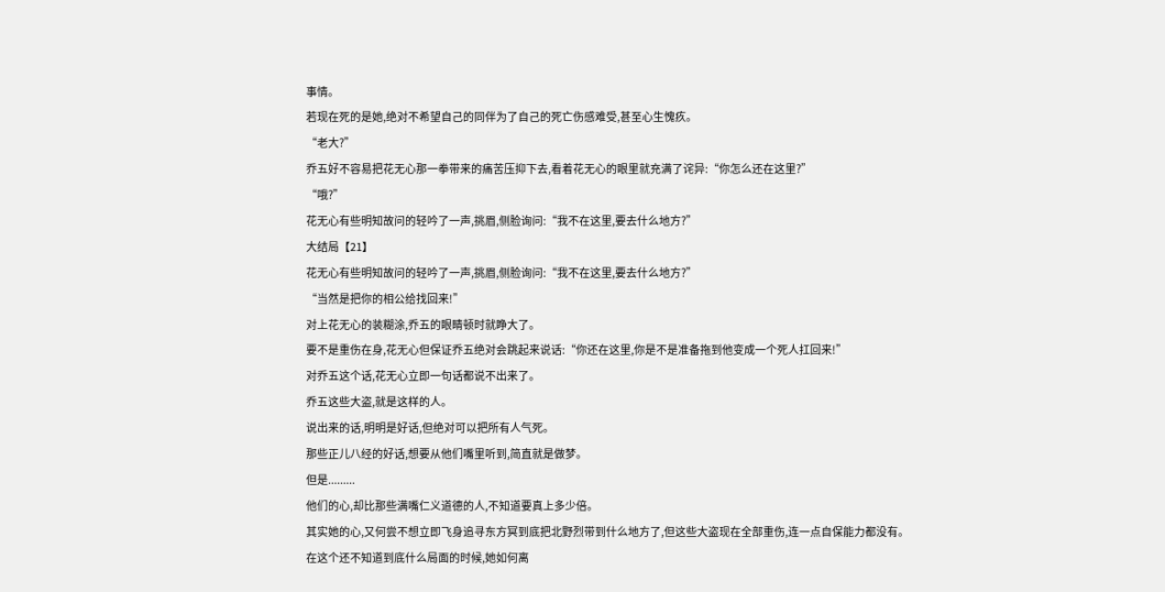事情。
若现在死的是她,绝对不希望自己的同伴为了自己的死亡伤感难受,甚至心生愧疚。
“老大?”
乔五好不容易把花无心那一拳带来的痛苦压抑下去,看着花无心的眼里就充满了诧异:“你怎么还在这里?”
“哦?”
花无心有些明知故问的轻吟了一声,挑眉,侧脸询问:“我不在这里,要去什么地方?”
大结局【21】
花无心有些明知故问的轻吟了一声,挑眉,侧脸询问:“我不在这里,要去什么地方?”
“当然是把你的相公给找回来!”
对上花无心的装糊涂,乔五的眼睛顿时就睁大了。
要不是重伤在身,花无心但保证乔五绝对会跳起来说话:“你还在这里,你是不是准备拖到他变成一个死人扛回来!”
对乔五这个话,花无心立即一句话都说不出来了。
乔五这些大盗,就是这样的人。
说出来的话,明明是好话,但绝对可以把所有人气死。
那些正儿八经的好话,想要从他们嘴里听到,简直就是做梦。
但是.........
他们的心,却比那些满嘴仁义道德的人,不知道要真上多少倍。
其实她的心,又何尝不想立即飞身追寻东方冥到底把北野烈带到什么地方了,但这些大盗现在全部重伤,连一点自保能力都没有。
在这个还不知道到底什么局面的时候,她如何离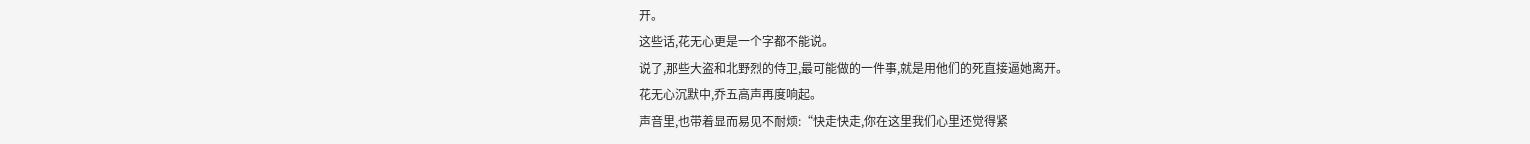开。
这些话,花无心更是一个字都不能说。
说了,那些大盗和北野烈的侍卫,最可能做的一件事,就是用他们的死直接逼她离开。
花无心沉默中,乔五高声再度响起。
声音里,也带着显而易见不耐烦:“快走快走,你在这里我们心里还觉得紧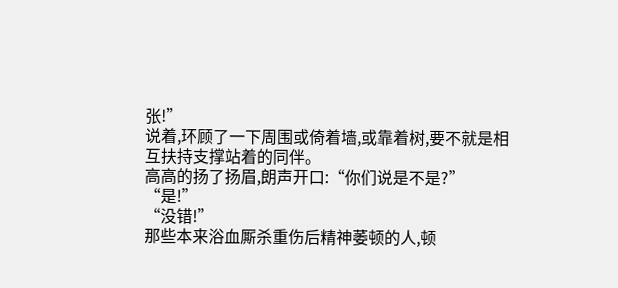张!”
说着,环顾了一下周围或倚着墙,或靠着树,要不就是相互扶持支撑站着的同伴。
高高的扬了扬眉,朗声开口:“你们说是不是?”
“是!”
“没错!”
那些本来浴血厮杀重伤后精神萎顿的人,顿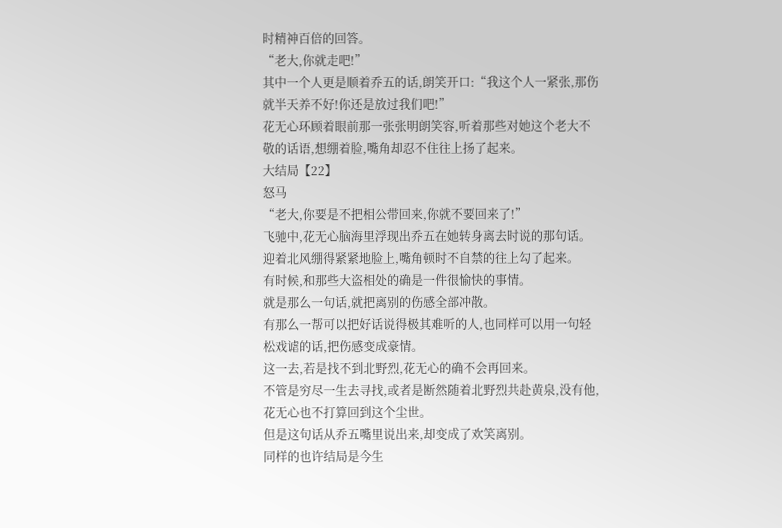时精神百倍的回答。
“老大,你就走吧!”
其中一个人更是顺着乔五的话,朗笑开口:“我这个人一紧张,那伤就半天养不好!你还是放过我们吧!”
花无心环顾着眼前那一张张明朗笑容,听着那些对她这个老大不敬的话语,想绷着脸,嘴角却忍不住往上扬了起来。
大结局【22】
怒马
“老大,你要是不把相公带回来,你就不要回来了!”
飞驰中,花无心脑海里浮现出乔五在她转身离去时说的那句话。
迎着北风绷得紧紧地脸上,嘴角顿时不自禁的往上勾了起来。
有时候,和那些大盗相处的确是一件很愉快的事情。
就是那么一句话,就把离别的伤感全部冲散。
有那么一帮可以把好话说得极其难听的人,也同样可以用一句轻松戏谑的话,把伤感变成豪情。
这一去,若是找不到北野烈,花无心的确不会再回来。
不管是穷尽一生去寻找,或者是断然随着北野烈共赴黄泉,没有他,花无心也不打算回到这个尘世。
但是这句话从乔五嘴里说出来,却变成了欢笑离别。
同样的也许结局是今生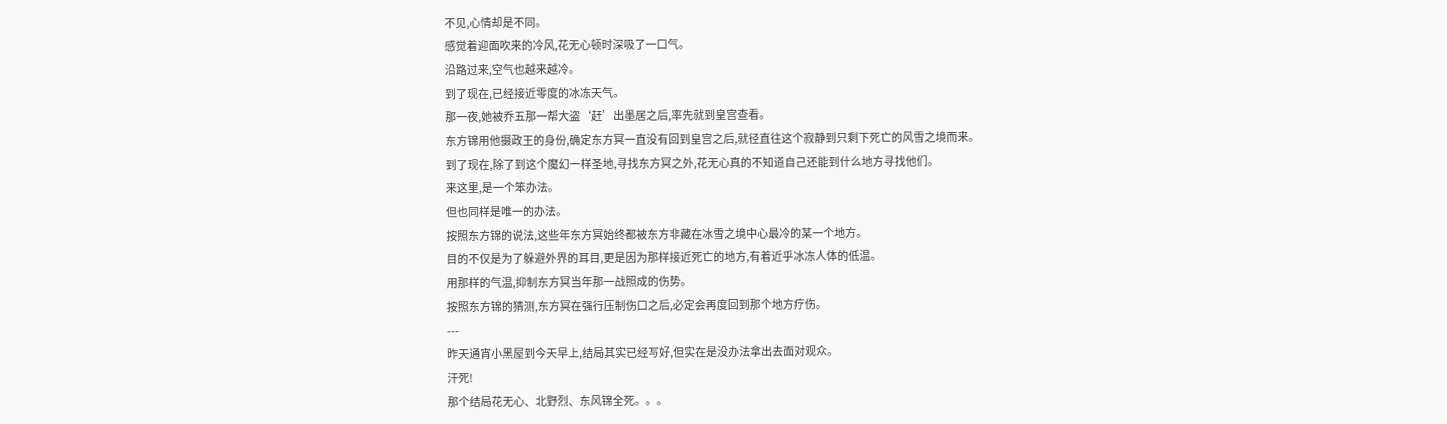不见,心情却是不同。
感觉着迎面吹来的冷风,花无心顿时深吸了一口气。
沿路过来,空气也越来越冷。
到了现在,已经接近零度的冰冻天气。
那一夜,她被乔五那一帮大盗‘赶’出墨居之后,率先就到皇宫查看。
东方锦用他摄政王的身份,确定东方冥一直没有回到皇宫之后,就径直往这个寂静到只剩下死亡的风雪之境而来。
到了现在,除了到这个魔幻一样圣地,寻找东方冥之外,花无心真的不知道自己还能到什么地方寻找他们。
来这里,是一个笨办法。
但也同样是唯一的办法。
按照东方锦的说法,这些年东方冥始终都被东方非藏在冰雪之境中心最冷的某一个地方。
目的不仅是为了躲避外界的耳目,更是因为那样接近死亡的地方,有着近乎冰冻人体的低温。
用那样的气温,抑制东方冥当年那一战照成的伤势。
按照东方锦的猜测,东方冥在强行压制伤口之后,必定会再度回到那个地方疗伤。
---
昨天通宵小黑屋到今天早上,结局其实已经写好,但实在是没办法拿出去面对观众。
汗死!
那个结局花无心、北野烈、东风锦全死。。。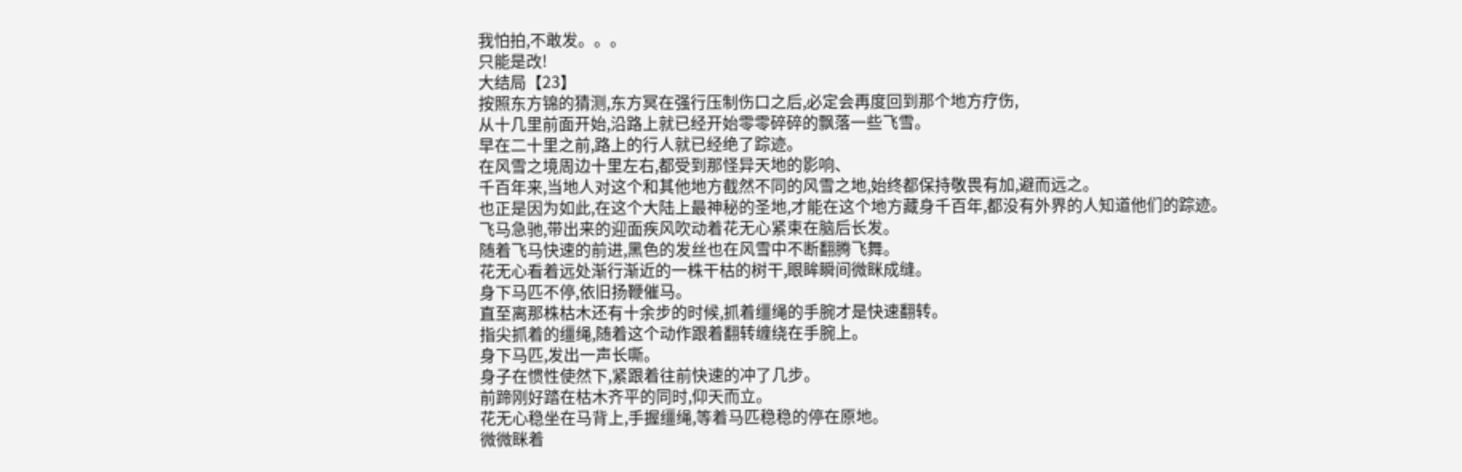我怕拍,不敢发。。。
只能是改!
大结局【23】
按照东方锦的猜测,东方冥在强行压制伤口之后,必定会再度回到那个地方疗伤,
从十几里前面开始,沿路上就已经开始零零碎碎的飘落一些飞雪。
早在二十里之前,路上的行人就已经绝了踪迹。
在风雪之境周边十里左右,都受到那怪异天地的影响、
千百年来,当地人对这个和其他地方截然不同的风雪之地,始终都保持敬畏有加,避而远之。
也正是因为如此,在这个大陆上最神秘的圣地,才能在这个地方藏身千百年,都没有外界的人知道他们的踪迹。
飞马急驰,带出来的迎面疾风吹动着花无心紧束在脑后长发。
随着飞马快速的前进,黑色的发丝也在风雪中不断翻腾飞舞。
花无心看着远处渐行渐近的一株干枯的树干,眼眸瞬间微眯成缝。
身下马匹不停,依旧扬鞭催马。
直至离那株枯木还有十余步的时候,抓着缰绳的手腕才是快速翻转。
指尖抓着的缰绳,随着这个动作跟着翻转缠绕在手腕上。
身下马匹,发出一声长嘶。
身子在惯性使然下,紧跟着往前快速的冲了几步。
前蹄刚好踏在枯木齐平的同时,仰天而立。
花无心稳坐在马背上,手握缰绳,等着马匹稳稳的停在原地。
微微眯着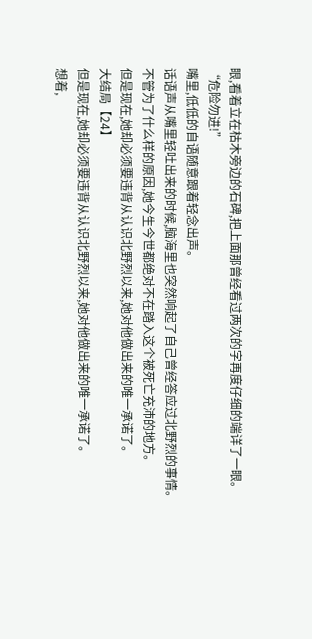眼,看着立在枯木旁边的石碑,把上面那曾经看过两次的字再度仔细的端详了一眼。
“危险勿进!”
嘴里,低低的自语随意跟着轻念出声。
话语声从嘴里轻吐出来的时候,脑海里也突然响起了自己曾经答应过北野烈的事情。
不管为了什么样的原因,她今生今世都绝对不在踏入这个被死亡充沛的地方。
但是现在,她却必须要违背从认识北野烈以来,她对他做出来的唯一承诺了。
大结局【24】
但是现在,她却必须要违背从认识北野烈以来,她对他做出来的唯一承诺了。
想着,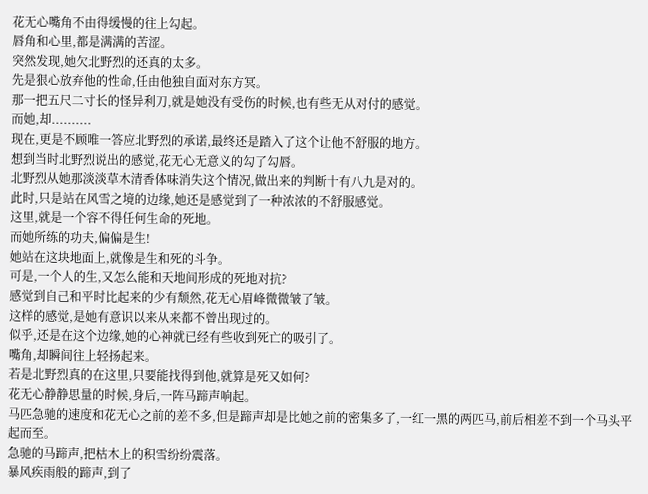花无心嘴角不由得缓慢的往上勾起。
唇角和心里,都是满满的苦涩。
突然发现,她欠北野烈的还真的太多。
先是狠心放弃他的性命,任由他独自面对东方冥。
那一把五尺二寸长的怪异利刀,就是她没有受伤的时候,也有些无从对付的感觉。
而她,却..........
现在,更是不顾唯一答应北野烈的承诺,最终还是踏入了这个让他不舒服的地方。
想到当时北野烈说出的感觉,花无心无意义的勾了勾唇。
北野烈从她那淡淡草木清香体味消失这个情况,做出来的判断十有八九是对的。
此时,只是站在风雪之境的边缘,她还是感觉到了一种浓浓的不舒服感觉。
这里,就是一个容不得任何生命的死地。
而她所练的功夫,偏偏是生!
她站在这块地面上,就像是生和死的斗争。
可是,一个人的生,又怎么能和天地间形成的死地对抗?
感觉到自己和平时比起来的少有颓然,花无心眉峰微微皱了皱。
这样的感觉,是她有意识以来从来都不曾出现过的。
似乎,还是在这个边缘,她的心神就已经有些收到死亡的吸引了。
嘴角,却瞬间往上轻扬起来。
若是北野烈真的在这里,只要能找得到他,就算是死又如何?
花无心静静思量的时候,身后,一阵马蹄声响起。
马匹急驰的速度和花无心之前的差不多,但是蹄声却是比她之前的密集多了,一红一黑的两匹马,前后相差不到一个马头平起而至。
急驰的马蹄声,把枯木上的积雪纷纷震落。
暴风疾雨般的蹄声,到了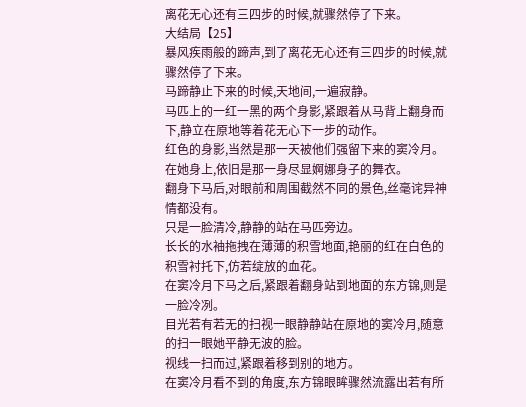离花无心还有三四步的时候,就骤然停了下来。
大结局【25】
暴风疾雨般的蹄声,到了离花无心还有三四步的时候,就骤然停了下来。
马蹄静止下来的时候,天地间,一遍寂静。
马匹上的一红一黑的两个身影,紧跟着从马背上翻身而下,静立在原地等着花无心下一步的动作。
红色的身影,当然是那一天被他们强留下来的窦冷月。
在她身上,依旧是那一身尽显婀娜身子的舞衣。
翻身下马后,对眼前和周围截然不同的景色,丝毫诧异神情都没有。
只是一脸清冷,静静的站在马匹旁边。
长长的水袖拖拽在薄薄的积雪地面,艳丽的红在白色的积雪衬托下,仿若绽放的血花。
在窦冷月下马之后,紧跟着翻身站到地面的东方锦,则是一脸冷冽。
目光若有若无的扫视一眼静静站在原地的窦冷月,随意的扫一眼她平静无波的脸。
视线一扫而过,紧跟着移到别的地方。
在窦冷月看不到的角度,东方锦眼眸骤然流露出若有所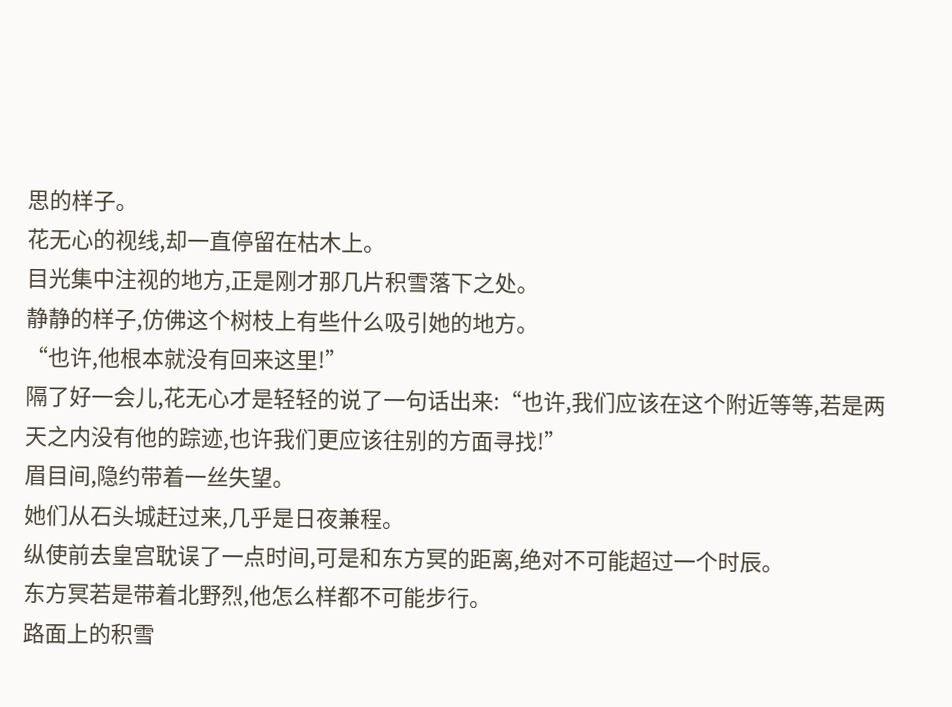思的样子。
花无心的视线,却一直停留在枯木上。
目光集中注视的地方,正是刚才那几片积雪落下之处。
静静的样子,仿佛这个树枝上有些什么吸引她的地方。
“也许,他根本就没有回来这里!”
隔了好一会儿,花无心才是轻轻的说了一句话出来:“也许,我们应该在这个附近等等,若是两天之内没有他的踪迹,也许我们更应该往别的方面寻找!”
眉目间,隐约带着一丝失望。
她们从石头城赶过来,几乎是日夜兼程。
纵使前去皇宫耽误了一点时间,可是和东方冥的距离,绝对不可能超过一个时辰。
东方冥若是带着北野烈,他怎么样都不可能步行。
路面上的积雪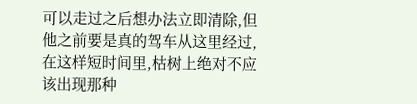可以走过之后想办法立即清除,但他之前要是真的驾车从这里经过,在这样短时间里,枯树上绝对不应该出现那种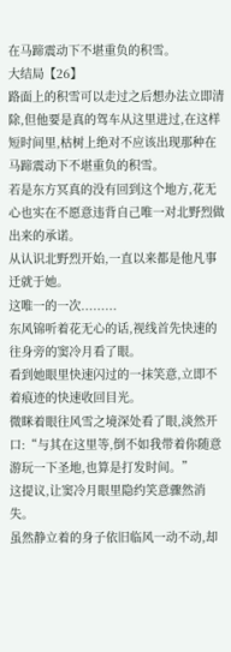在马蹄震动下不堪重负的积雪。
大结局【26】
路面上的积雪可以走过之后想办法立即清除,但他要是真的驾车从这里进过,在这样短时间里,枯树上绝对不应该出现那种在马蹄震动下不堪重负的积雪。
若是东方冥真的没有回到这个地方,花无心也实在不愿意违背自己唯一对北野烈做出来的承诺。
从认识北野烈开始,一直以来都是他凡事迁就于她。
这唯一的一次.........
东风锦听着花无心的话,视线首先快速的往身旁的窦冷月看了眼。
看到她眼里快速闪过的一抹笑意,立即不着痕迹的快速收回目光。
微眯着眼往风雪之境深处看了眼,淡然开口:“与其在这里等,倒不如我带着你随意游玩一下圣地,也算是打发时间。”
这提议,让窦冷月眼里隐约笑意骤然消失。
虽然静立着的身子依旧临风一动不动,却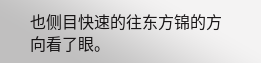也侧目快速的往东方锦的方向看了眼。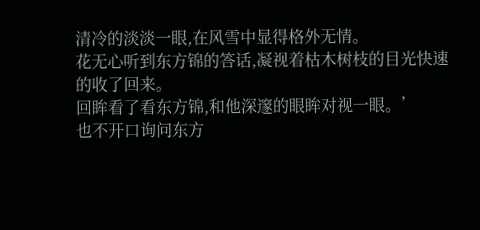清冷的淡淡一眼,在风雪中显得格外无情。
花无心听到东方锦的答话,凝视着枯木树枝的目光快速的收了回来。
回眸看了看东方锦,和他深邃的眼眸对视一眼。’
也不开口询问东方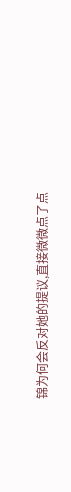锦为何会反对她的提议,直接微微点了点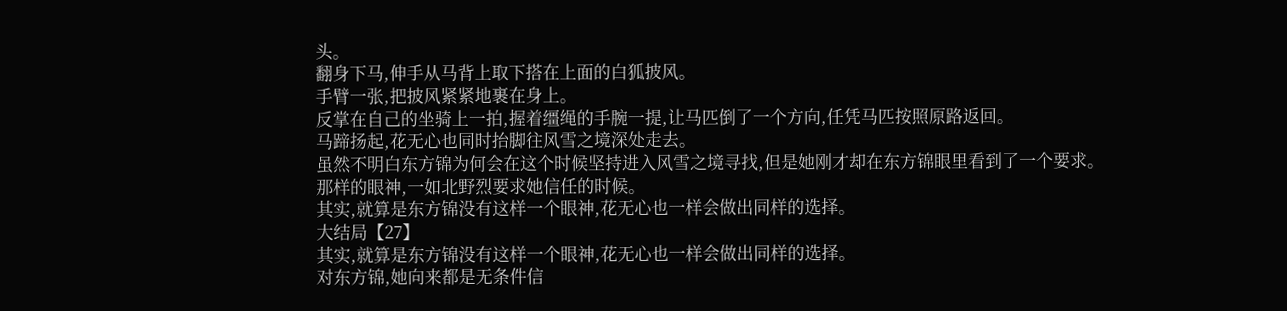头。
翻身下马,伸手从马背上取下搭在上面的白狐披风。
手臂一张,把披风紧紧地裹在身上。
反掌在自己的坐骑上一拍,握着缰绳的手腕一提,让马匹倒了一个方向,任凭马匹按照原路返回。
马蹄扬起,花无心也同时抬脚往风雪之境深处走去。
虽然不明白东方锦为何会在这个时候坚持进入风雪之境寻找,但是她刚才却在东方锦眼里看到了一个要求。
那样的眼神,一如北野烈要求她信任的时候。
其实,就算是东方锦没有这样一个眼神,花无心也一样会做出同样的选择。
大结局【27】
其实,就算是东方锦没有这样一个眼神,花无心也一样会做出同样的选择。
对东方锦,她向来都是无条件信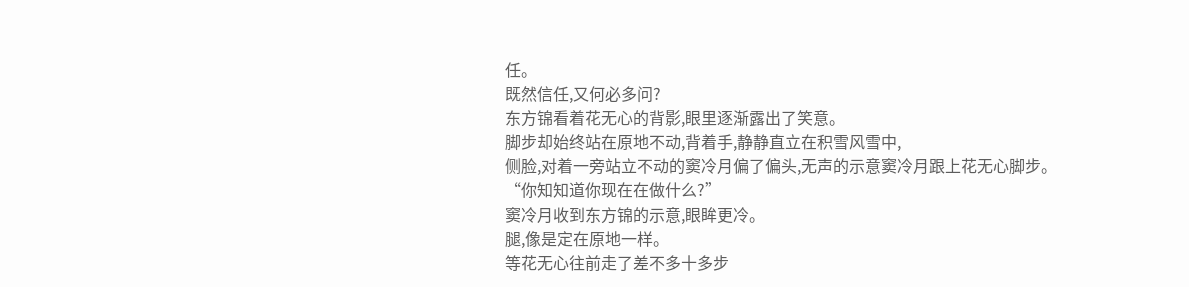任。
既然信任,又何必多问?
东方锦看着花无心的背影,眼里逐渐露出了笑意。
脚步却始终站在原地不动,背着手,静静直立在积雪风雪中,
侧脸,对着一旁站立不动的窦冷月偏了偏头,无声的示意窦冷月跟上花无心脚步。
“你知知道你现在在做什么?”
窦冷月收到东方锦的示意,眼眸更冷。
腿,像是定在原地一样。
等花无心往前走了差不多十多步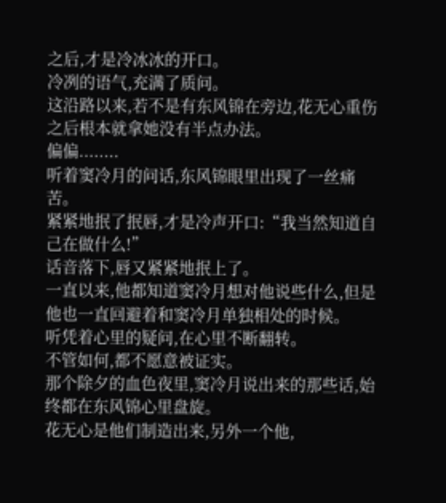之后,才是冷冰冰的开口。
冷冽的语气,充满了质问。
这沿路以来,若不是有东风锦在旁边,花无心重伤之后根本就拿她没有半点办法。
偏偏........
听着窦冷月的问话,东风锦眼里出现了一丝痛苦。
紧紧地抿了抿唇,才是冷声开口:“我当然知道自己在做什么!”
话音落下,唇又紧紧地抿上了。
一直以来,他都知道窦冷月想对他说些什么,但是他也一直回避着和窦冷月单独相处的时候。
听凭着心里的疑问,在心里不断翻转。
不管如何,都不愿意被证实。
那个除夕的血色夜里,窦冷月说出来的那些话,始终都在东风锦心里盘旋。
花无心是他们制造出来,另外一个他,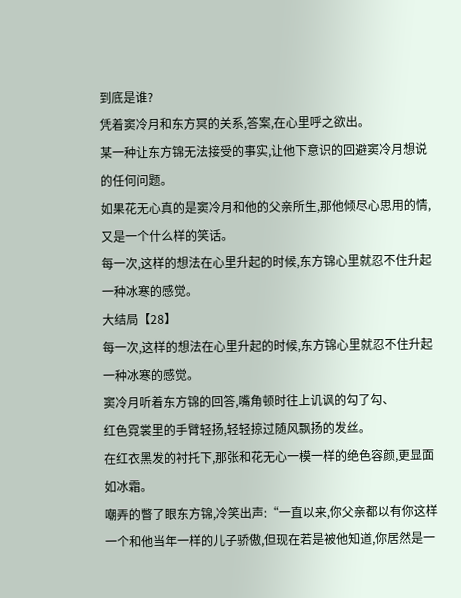到底是谁?
凭着窦冷月和东方冥的关系,答案,在心里呼之欲出。
某一种让东方锦无法接受的事实,让他下意识的回避窦冷月想说的任何问题。
如果花无心真的是窦冷月和他的父亲所生,那他倾尽心思用的情,又是一个什么样的笑话。
每一次,这样的想法在心里升起的时候,东方锦心里就忍不住升起一种冰寒的感觉。
大结局【28】
每一次,这样的想法在心里升起的时候,东方锦心里就忍不住升起一种冰寒的感觉。
窦冷月听着东方锦的回答,嘴角顿时往上讥讽的勾了勾、
红色霓裳里的手臂轻扬,轻轻掠过随风飘扬的发丝。
在红衣黑发的衬托下,那张和花无心一模一样的绝色容颜,更显面如冰霜。
嘲弄的瞥了眼东方锦,冷笑出声:“一直以来,你父亲都以有你这样一个和他当年一样的儿子骄傲,但现在若是被他知道,你居然是一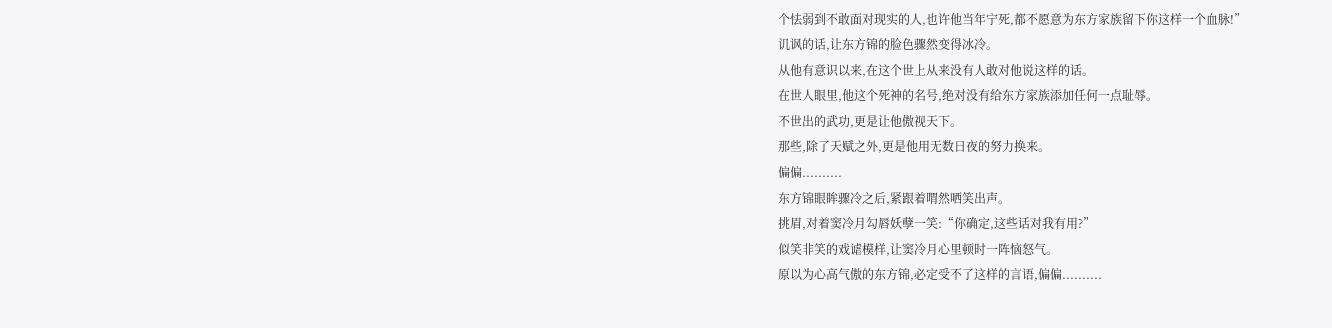个怯弱到不敢面对现实的人,也许他当年宁死,都不愿意为东方家族留下你这样一个血脉!”
讥讽的话,让东方锦的脸色骤然变得冰冷。
从他有意识以来,在这个世上从来没有人敢对他说这样的话。
在世人眼里,他这个死神的名号,绝对没有给东方家族添加任何一点耻辱。
不世出的武功,更是让他傲视天下。
那些,除了天赋之外,更是他用无数日夜的努力换来。
偏偏..........
东方锦眼眸骤冷之后,紧跟着喟然哂笑出声。
挑眉,对着窦冷月勾唇妖孽一笑:“你确定,这些话对我有用?”
似笑非笑的戏谑模样,让窦冷月心里顿时一阵恼怒气。
原以为心高气傲的东方锦,必定受不了这样的言语,偏偏..........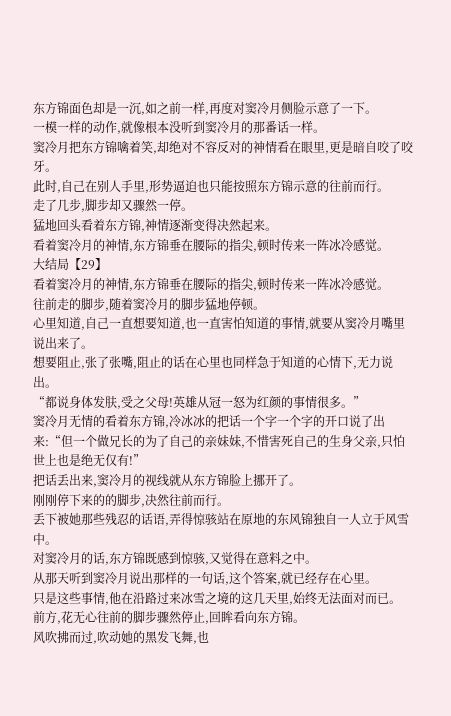东方锦面色却是一沉,如之前一样,再度对窦冷月侧脸示意了一下。
一模一样的动作,就像根本没听到窦冷月的那番话一样。
窦冷月把东方锦噙着笑,却绝对不容反对的神情看在眼里,更是暗自咬了咬牙。
此时,自己在别人手里,形势逼迫也只能按照东方锦示意的往前而行。
走了几步,脚步却又骤然一停。
猛地回头看着东方锦,神情逐渐变得决然起来。
看着窦冷月的神情,东方锦垂在腰际的指尖,顿时传来一阵冰冷感觉。
大结局【29】
看着窦冷月的神情,东方锦垂在腰际的指尖,顿时传来一阵冰冷感觉。
往前走的脚步,随着窦冷月的脚步猛地停顿。
心里知道,自己一直想要知道,也一直害怕知道的事情,就要从窦冷月嘴里说出来了。
想要阻止,张了张嘴,阻止的话在心里也同样急于知道的心情下,无力说出。
“都说身体发肤,受之父母!英雄从冠一怒为红颜的事情很多。”
窦冷月无情的看着东方锦,冷冰冰的把话一个字一个字的开口说了出来:“但一个做兄长的为了自己的亲妹妹,不惜害死自己的生身父亲,只怕世上也是绝无仅有!”
把话丢出来,窦冷月的视线就从东方锦脸上挪开了。
刚刚停下来的的脚步,决然往前而行。
丢下被她那些残忍的话语,弄得惊骇站在原地的东风锦独自一人立于风雪中。
对窦冷月的话,东方锦既感到惊骇,又觉得在意料之中。
从那天听到窦冷月说出那样的一句话,这个答案,就已经存在心里。
只是这些事情,他在沿路过来冰雪之境的这几天里,始终无法面对而已。
前方,花无心往前的脚步骤然停止,回眸看向东方锦。
风吹拂而过,吹动她的黑发飞舞,也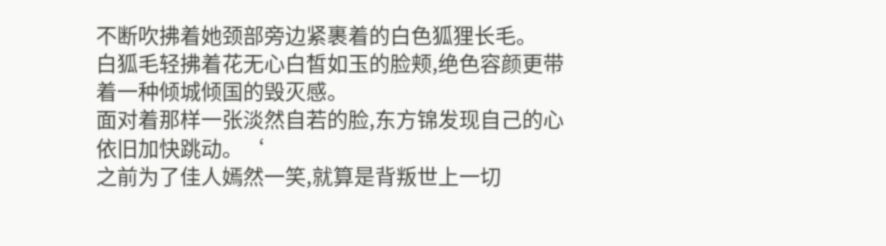不断吹拂着她颈部旁边紧裹着的白色狐狸长毛。
白狐毛轻拂着花无心白皙如玉的脸颊,绝色容颜更带着一种倾城倾国的毁灭感。
面对着那样一张淡然自若的脸,东方锦发现自己的心依旧加快跳动。‘
之前为了佳人嫣然一笑,就算是背叛世上一切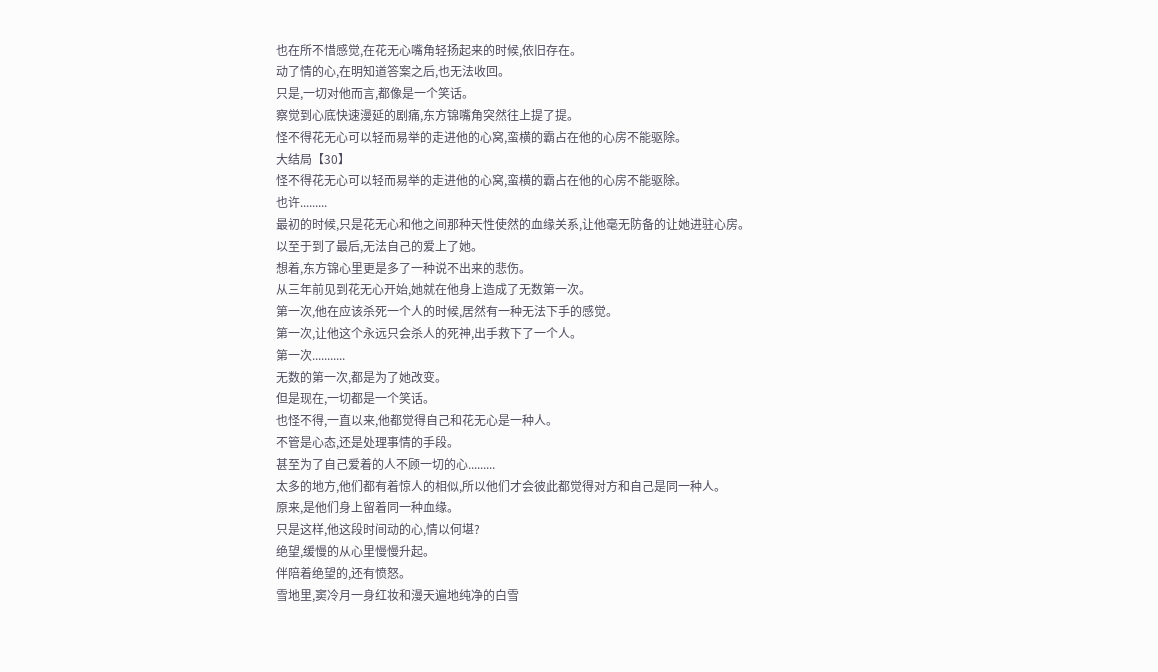也在所不惜感觉,在花无心嘴角轻扬起来的时候,依旧存在。
动了情的心,在明知道答案之后,也无法收回。
只是,一切对他而言,都像是一个笑话。
察觉到心底快速漫延的剧痛,东方锦嘴角突然往上提了提。
怪不得花无心可以轻而易举的走进他的心窝,蛮横的霸占在他的心房不能驱除。
大结局【30】
怪不得花无心可以轻而易举的走进他的心窝,蛮横的霸占在他的心房不能驱除。
也许.........
最初的时候,只是花无心和他之间那种天性使然的血缘关系,让他毫无防备的让她进驻心房。
以至于到了最后,无法自己的爱上了她。
想着,东方锦心里更是多了一种说不出来的悲伤。
从三年前见到花无心开始,她就在他身上造成了无数第一次。
第一次,他在应该杀死一个人的时候,居然有一种无法下手的感觉。
第一次,让他这个永远只会杀人的死神,出手救下了一个人。
第一次...........
无数的第一次,都是为了她改变。
但是现在,一切都是一个笑话。
也怪不得,一直以来,他都觉得自己和花无心是一种人。
不管是心态,还是处理事情的手段。
甚至为了自己爱着的人不顾一切的心.........
太多的地方,他们都有着惊人的相似,所以他们才会彼此都觉得对方和自己是同一种人。
原来,是他们身上留着同一种血缘。
只是这样,他这段时间动的心,情以何堪?
绝望,缓慢的从心里慢慢升起。
伴陪着绝望的,还有愤怒。
雪地里,窦冷月一身红妆和漫天遍地纯净的白雪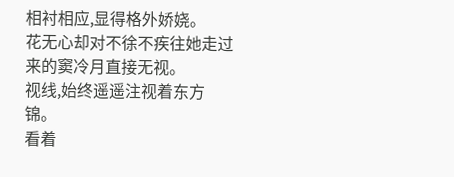相衬相应,显得格外娇娆。
花无心却对不徐不疾往她走过来的窦冷月直接无视。
视线,始终遥遥注视着东方锦。
看着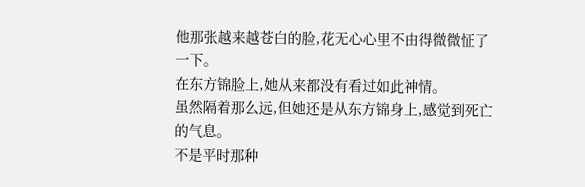他那张越来越苍白的脸,花无心心里不由得微微怔了一下。
在东方锦脸上,她从来都没有看过如此神情。
虽然隔着那么远,但她还是从东方锦身上,感觉到死亡的气息。
不是平时那种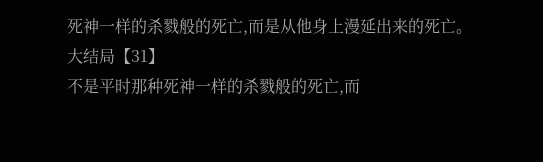死神一样的杀戮般的死亡,而是从他身上漫延出来的死亡。
大结局【31】
不是平时那种死神一样的杀戮般的死亡,而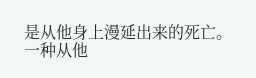是从他身上漫延出来的死亡。
一种从他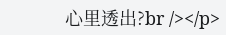心里透出?br /></p>